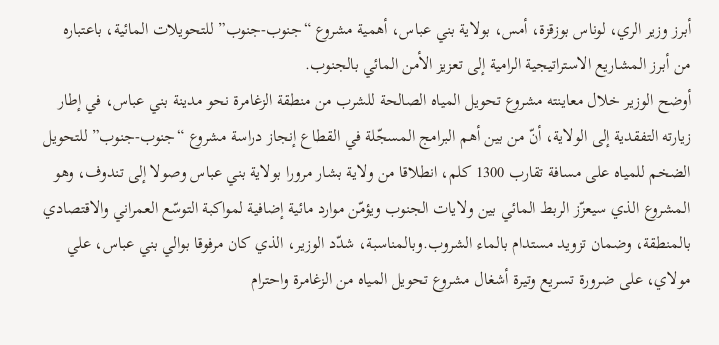أبرز وزير الري، لوناس بوزقزة، أمس، بولاية بني عباس، أهمية مشروع “جنوب-جنوب” للتحويلات المائية، باعتباره من أبرز المشاريع الاستراتيجية الرامية إلى تعزيز الأمن المائي بالجنوب.
أوضح الوزير خلال معاينته مشروع تحويل المياه الصالحة للشرب من منطقة الزغامرة نحو مدينة بني عباس، في إطار زيارته التفقدية إلى الولاية، أنّ من بين أهم البرامج المسجّلة في القطاع إنجاز دراسة مشروع “جنوب-جنوب” للتحويل الضخم للمياه على مسافة تقارب 1300 كلم، انطلاقا من ولاية بشار مرورا بولاية بني عباس وصولا إلى تندوف، وهو المشروع الذي سيعزّز الربط المائي بين ولايات الجنوب ويؤمّن موارد مائية إضافية لمواكبة التوسّع العمراني والاقتصادي بالمنطقة، وضمان تزويد مستدام بالماء الشروب.وبالمناسبة، شدّد الوزير، الذي كان مرفوقا بوالي بني عباس، علي مولاي، على ضرورة تسريع وتيرة أشغال مشروع تحويل المياه من الزغامرة واحترام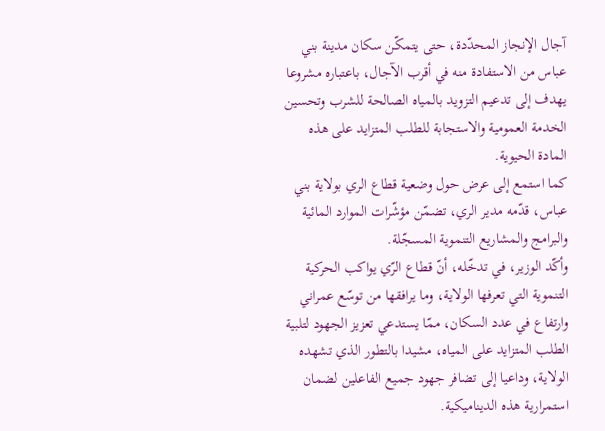آجال الإنجاز المحدّدة، حتى يتمكّن سكان مدينة بني عباس من الاستفادة منه في أقرب الآجال، باعتباره مشروعا يهدف إلى تدعيم التزويد بالمياه الصالحة للشرب وتحسين الخدمة العمومية والاستجابة للطلب المتزايد على هذه المادة الحيوية.
كما استمع إلى عرض حول وضعية قطاع الري بولاية بني عباس، قدّمه مدير الري، تضمّن مؤشّرات الموارد المائية والبرامج والمشاريع التنموية المسجّلة.
وأكّد الوزير، في تدخّله، أنّ قطاع الرّي يواكب الحركية التنموية التي تعرفها الولاية، وما يرافقها من توسّع عمراني وارتفاع في عدد السكان، ممّا يستدعي تعزيز الجهود لتلبية الطلب المتزايد على المياه، مشيدا بالتطور الذي تشهده الولاية، وداعيا إلى تضافر جهود جميع الفاعلين لضمان استمرارية هذه الديناميكية.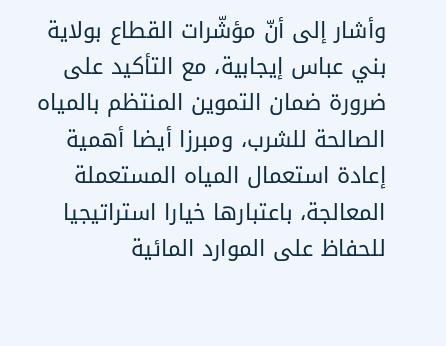وأشار إلى أنّ مؤشّرات القطاع بولاية بني عباس إيجابية، مع التأكيد على ضرورة ضمان التموين المنتظم بالمياه الصالحة للشرب، ومبرزا أيضا أهمية إعادة استعمال المياه المستعملة المعالجة، باعتبارها خيارا استراتيجيا للحفاظ على الموارد المائية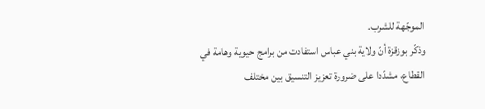الموجّهة للشرب.
وذكّر بوزقزة أنّ ولاية بني عباس استفادت من برامج حيوية وهامة في القطاع، مشدّدا على ضرورة تعزيز التنسيق بين مختلف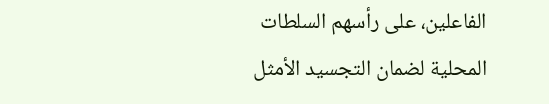الفاعلين، على رأسهم السلطات المحلية لضمان التجسيد الأمثل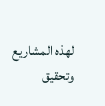لهذه المشاريع وتحقيق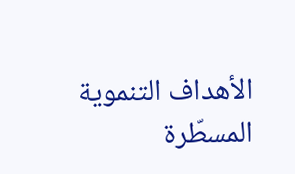الأهداف التنموية المسطّرة